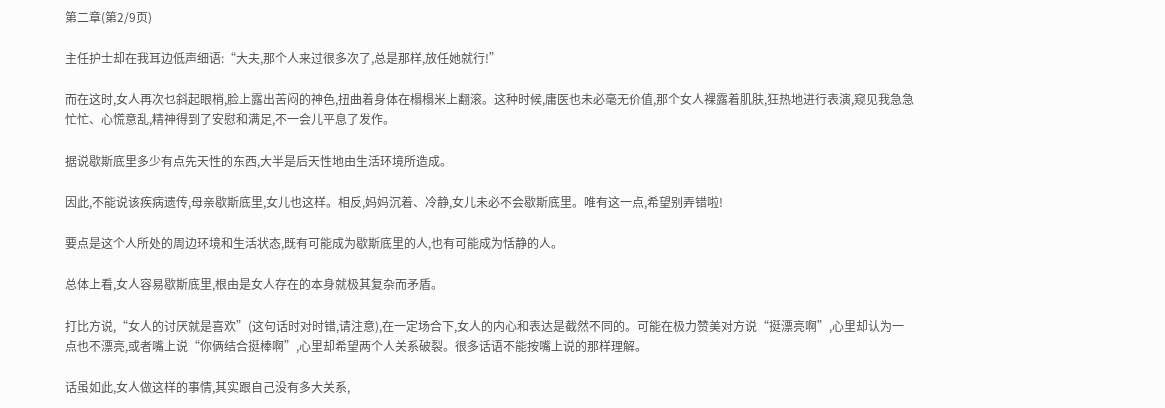第二章(第2/9页)

主任护士却在我耳边低声细语:“大夫,那个人来过很多次了,总是那样,放任她就行!”

而在这时,女人再次乜斜起眼梢,脸上露出苦闷的神色,扭曲着身体在榻榻米上翻滚。这种时候,庸医也未必毫无价值,那个女人裸露着肌肤,狂热地进行表演,窥见我急急忙忙、心慌意乱,精神得到了安慰和满足,不一会儿平息了发作。

据说歇斯底里多少有点先天性的东西,大半是后天性地由生活环境所造成。

因此,不能说该疾病遗传,母亲歇斯底里,女儿也这样。相反,妈妈沉着、冷静,女儿未必不会歇斯底里。唯有这一点,希望别弄错啦!

要点是这个人所处的周边环境和生活状态,既有可能成为歇斯底里的人,也有可能成为恬静的人。

总体上看,女人容易歇斯底里,根由是女人存在的本身就极其复杂而矛盾。

打比方说,“女人的讨厌就是喜欢”(这句话时对时错,请注意),在一定场合下,女人的内心和表达是截然不同的。可能在极力赞美对方说“挺漂亮啊”,心里却认为一点也不漂亮,或者嘴上说“你俩结合挺棒啊”,心里却希望两个人关系破裂。很多话语不能按嘴上说的那样理解。

话虽如此,女人做这样的事情,其实跟自己没有多大关系,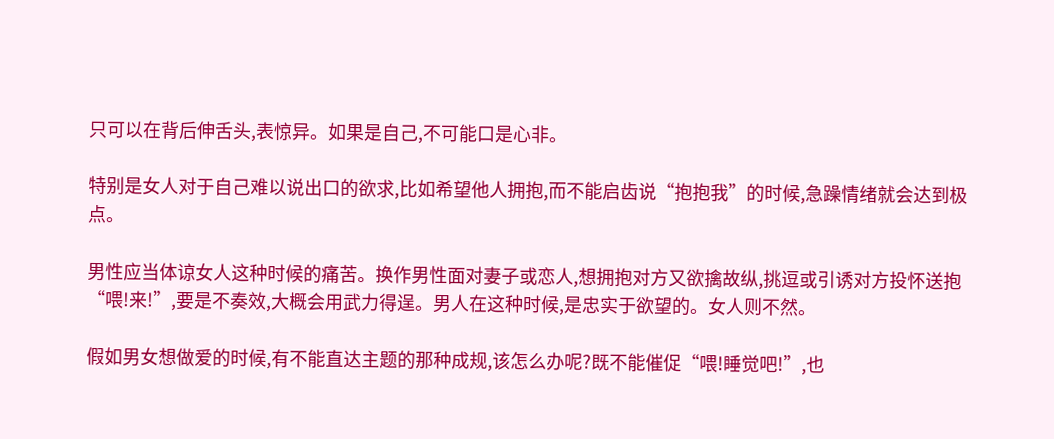只可以在背后伸舌头,表惊异。如果是自己,不可能口是心非。

特别是女人对于自己难以说出口的欲求,比如希望他人拥抱,而不能启齿说“抱抱我”的时候,急躁情绪就会达到极点。

男性应当体谅女人这种时候的痛苦。换作男性面对妻子或恋人,想拥抱对方又欲擒故纵,挑逗或引诱对方投怀送抱“喂!来!”,要是不奏效,大概会用武力得逞。男人在这种时候,是忠实于欲望的。女人则不然。

假如男女想做爱的时候,有不能直达主题的那种成规,该怎么办呢?既不能催促“喂!睡觉吧!”,也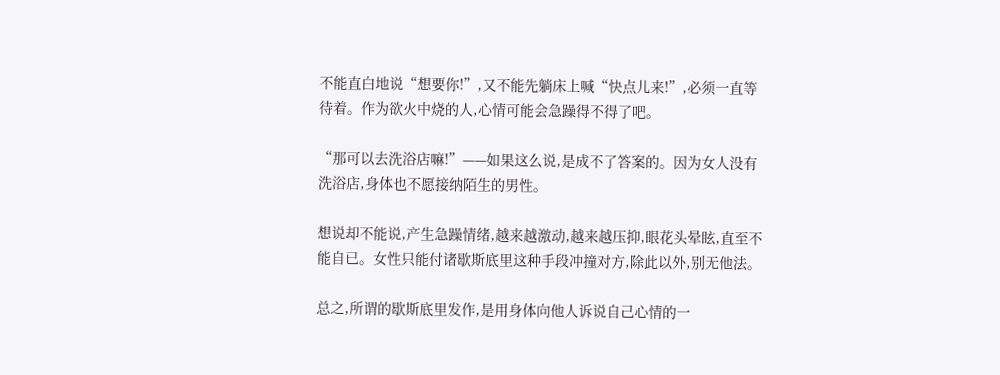不能直白地说“想要你!”,又不能先躺床上喊“快点儿来!”,必须一直等待着。作为欲火中烧的人,心情可能会急躁得不得了吧。

“那可以去洗浴店嘛!”——如果这么说,是成不了答案的。因为女人没有洗浴店,身体也不愿接纳陌生的男性。

想说却不能说,产生急躁情绪,越来越激动,越来越压抑,眼花头晕眩,直至不能自已。女性只能付诸歇斯底里这种手段冲撞对方,除此以外,别无他法。

总之,所谓的歇斯底里发作,是用身体向他人诉说自己心情的一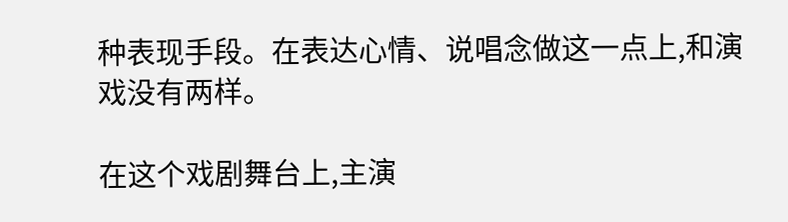种表现手段。在表达心情、说唱念做这一点上,和演戏没有两样。

在这个戏剧舞台上,主演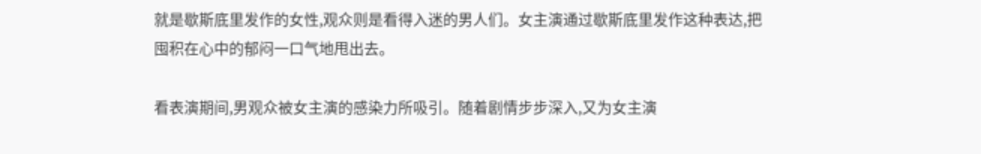就是歇斯底里发作的女性,观众则是看得入迷的男人们。女主演通过歇斯底里发作这种表达,把囤积在心中的郁闷一口气地甩出去。

看表演期间,男观众被女主演的感染力所吸引。随着剧情步步深入,又为女主演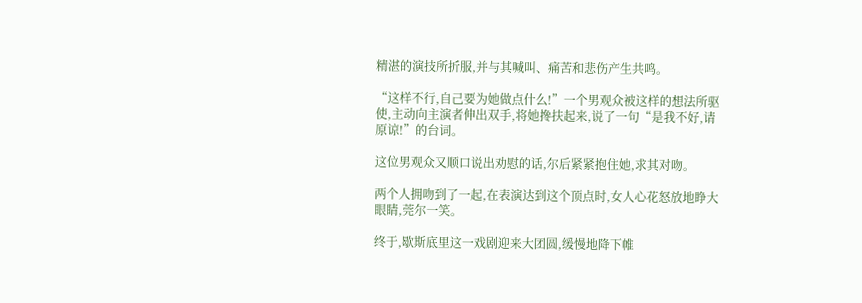精湛的演技所折服,并与其喊叫、痛苦和悲伤产生共鸣。

“这样不行,自己要为她做点什么!”一个男观众被这样的想法所驱使,主动向主演者伸出双手,将她搀扶起来,说了一句“是我不好,请原谅!”的台词。

这位男观众又顺口说出劝慰的话,尔后紧紧抱住她,求其对吻。

两个人拥吻到了一起,在表演达到这个顶点时,女人心花怒放地睁大眼睛,莞尔一笑。

终于,歇斯底里这一戏剧迎来大团圆,缓慢地降下帷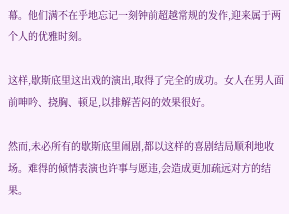幕。他们满不在乎地忘记一刻钟前超越常规的发作,迎来属于两个人的优雅时刻。

这样,歇斯底里这出戏的演出,取得了完全的成功。女人在男人面前呻吟、挠胸、顿足,以排解苦闷的效果很好。

然而,未必所有的歇斯底里闹剧,都以这样的喜剧结局顺利地收场。难得的倾情表演也许事与愿违,会造成更加疏远对方的结果。